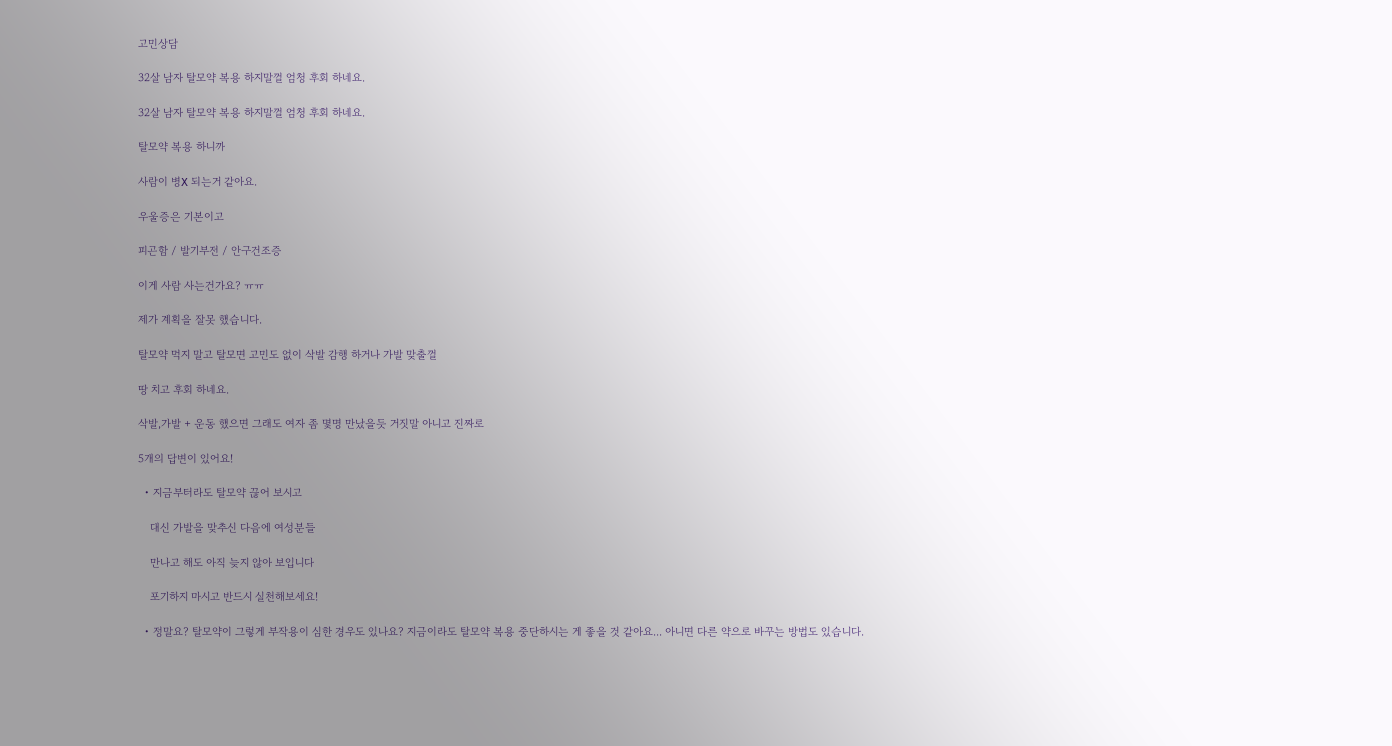고민상담

32살 남자 탈모약 복용 하지말껄 엄청 후회 하네요.

32살 남자 탈모약 복용 하지말껄 엄청 후회 하네요.

탈모약 복용 하니까

사람이 병X 되는거 같아요.

우울증은 기본이고

피곤함 / 발기부전 / 안구건조증

이게 사람 사는건가요? ㅠㅠ

제가 계획을 잘못 했습니다.

탈모약 먹지 말고 탈모면 고민도 없이 삭발 감행 하거나 가발 맞출껄

땅 치고 후회 하네요.

삭발,가발 + 운동 했으면 그래도 여자 좀 몇명 만났을듯 거짓말 아니고 진짜로

5개의 답변이 있어요!

  • 지금부터라도 탈모약 끊어 보시고

    대신 가발을 맞추신 다음에 여성분들

    만나고 해도 아직 늦지 않아 보입니다

    포기하지 마시고 반드시 실천해보세요!

  • 정말요? 탈모약이 그렇게 부작용이 심한 경우도 있나요? 지금이라도 탈모약 복용 중단하시는 게 좋을 것 같아요... 아니면 다른 약으로 바꾸는 방법도 있습니다.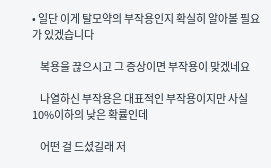• 일단 이게 탈모약의 부작용인지 확실히 알아볼 필요가 있겠습니다

    복용을 끊으시고 그 증상이면 부작용이 맞겠네요

    나열하신 부작용은 대표적인 부작용이지만 사실 10%이하의 낮은 확률인데

    어떤 걸 드셨길래 저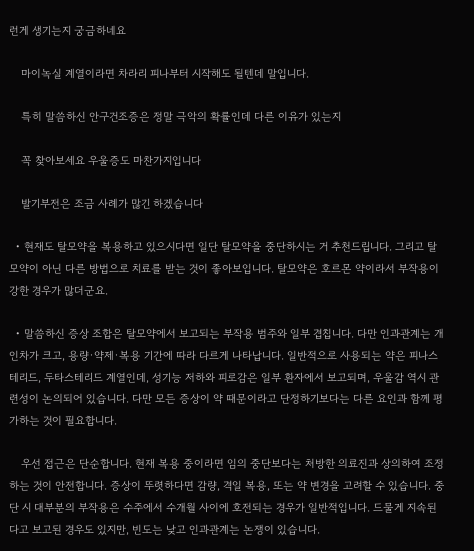런게 생기는지 궁금하네요

    마이녹실 계열이라면 차라리 피나부터 시작해도 될텐데 말입니다.

    특히 말씀하신 안구건조증은 정말 극악의 확률인데 다른 이유가 있는지

    꼭 찾아보세요 우울증도 마찬가지입니다

    발기부전은 조금 사례가 많긴 하겠습니다

  • 현재도 탈모약을 복용하고 있으시다면 일단 탈모약을 중단하시는 거 추천드립니다. 그리고 탈모약이 아닌 다른 방법으로 치료를 받는 것이 좋아보입니다. 탈모약은 호르몬 약이라서 부작용이 강한 경우가 많더군요.

  • 말씀하신 증상 조합은 탈모약에서 보고되는 부작용 범주와 일부 겹칩니다. 다만 인과관계는 개인차가 크고, 용량·약제·복용 기간에 따라 다르게 나타납니다. 일반적으로 사용되는 약은 피나스테리드, 두타스테리드 계열인데, 성기능 저하와 피로감은 일부 환자에서 보고되며, 우울감 역시 관련성이 논의되어 있습니다. 다만 모든 증상이 약 때문이라고 단정하기보다는 다른 요인과 함께 평가하는 것이 필요합니다.

    우선 접근은 단순합니다. 현재 복용 중이라면 임의 중단보다는 처방한 의료진과 상의하여 조정하는 것이 안전합니다. 증상이 뚜렷하다면 감량, 격일 복용, 또는 약 변경을 고려할 수 있습니다. 중단 시 대부분의 부작용은 수주에서 수개월 사이에 호전되는 경우가 일반적입니다. 드물게 지속된다고 보고된 경우도 있지만, 빈도는 낮고 인과관계는 논쟁이 있습니다.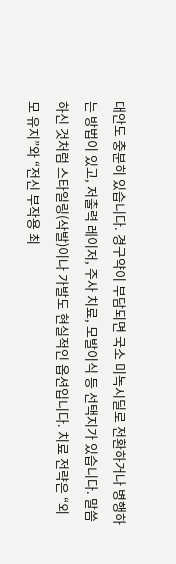대안도 충분히 있습니다. 경구약이 부담되면 국소 미녹시딜로 전환하거나 병행하는 방법이 있고, 저출력 레이저, 주사 치료, 모발이식 등 선택지가 있습니다. 말씀하신 것처럼 스타일링(삭발)이나 가발도 현실적인 옵션입니다. 치료 전략은 “외모 유지”와 “전신 부작용 최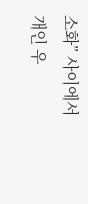소화” 사이에서 개인 우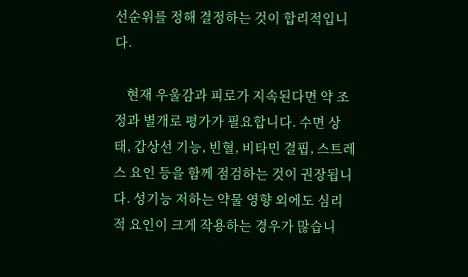선순위를 정해 결정하는 것이 합리적입니다.

    현재 우울감과 피로가 지속된다면 약 조정과 별개로 평가가 필요합니다. 수면 상태, 갑상선 기능, 빈혈, 비타민 결핍, 스트레스 요인 등을 함께 점검하는 것이 권장됩니다. 성기능 저하는 약물 영향 외에도 심리적 요인이 크게 작용하는 경우가 많습니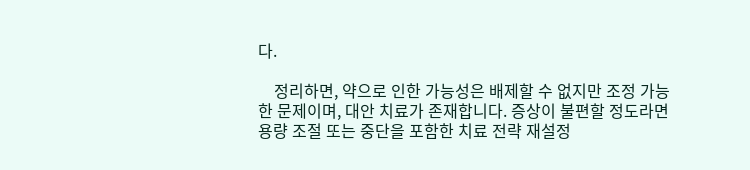다.

    정리하면, 약으로 인한 가능성은 배제할 수 없지만 조정 가능한 문제이며, 대안 치료가 존재합니다. 증상이 불편할 정도라면 용량 조절 또는 중단을 포함한 치료 전략 재설정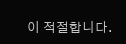이 적절합니다.